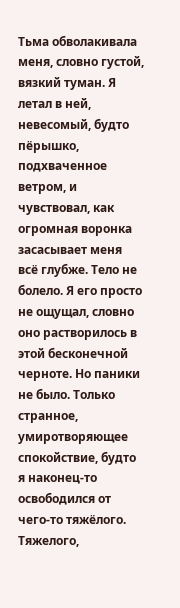Тьма обволакивала меня, словно густой, вязкий туман. Я летал в ней, невесомый, будто пёрышко, подхваченное ветром, и чувствовал, как огромная воронка засасывает меня всё глубже. Тело не болело. Я его просто не ощущал, словно оно растворилось в этой бесконечной черноте. Но паники не было. Только странное, умиротворяющее спокойствие, будто я наконец-то освободился от чего-то тяжёлого. Тяжелого,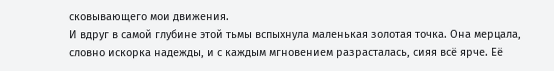сковывающего мои движения.
И вдруг в самой глубине этой тьмы вспыхнула маленькая золотая точка. Она мерцала, словно искорка надежды, и с каждым мгновением разрасталась, сияя всё ярче. Её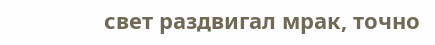свет раздвигал мрак, точно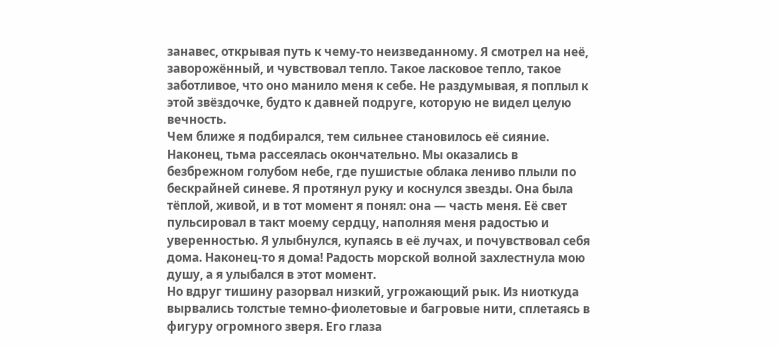занавес, открывая путь к чему-то неизведанному. Я смотрел на неё, заворожённый, и чувствовал тепло. Такое ласковое тепло, такое заботливое, что оно манило меня к себе. Не раздумывая, я поплыл к этой звёздочке, будто к давней подруге, которую не видел целую вечность.
Чем ближе я подбирался, тем сильнее становилось её сияние. Наконец, тьма рассеялась окончательно. Мы оказались в безбрежном голубом небе, где пушистые облака лениво плыли по бескрайней синеве. Я протянул руку и коснулся звезды. Она была тёплой, живой, и в тот момент я понял: она — часть меня. Её свет пульсировал в такт моему сердцу, наполняя меня радостью и уверенностью. Я улыбнулся, купаясь в её лучах, и почувствовал себя дома. Наконец-то я дома! Радость морской волной захлестнула мою душу, а я улыбался в этот момент.
Но вдруг тишину разорвал низкий, угрожающий рык. Из ниоткуда вырвались толстые темно-фиолетовые и багровые нити, сплетаясь в фигуру огромного зверя. Его глаза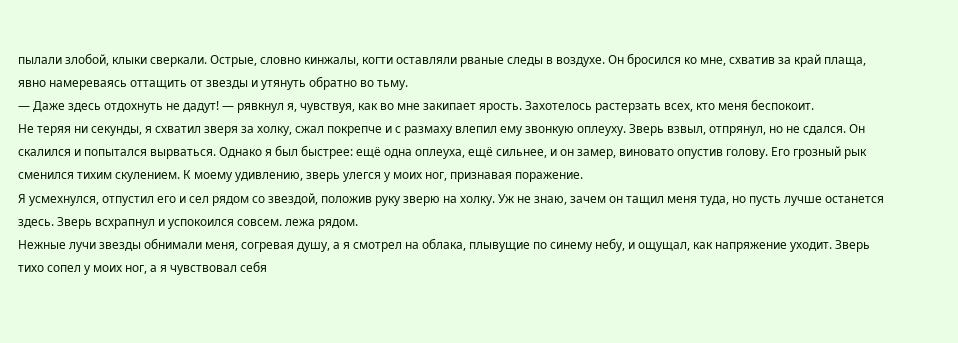пылали злобой, клыки сверкали. Острые, словно кинжалы, когти оставляли рваные следы в воздухе. Он бросился ко мне, схватив за край плаща, явно намереваясь оттащить от звезды и утянуть обратно во тьму.
— Даже здесь отдохнуть не дадут! — рявкнул я, чувствуя, как во мне закипает ярость. Захотелось растерзать всех, кто меня беспокоит.
Не теряя ни секунды, я схватил зверя за холку, сжал покрепче и с размаху влепил ему звонкую оплеуху. Зверь взвыл, отпрянул, но не сдался. Он скалился и попытался вырваться. Однако я был быстрее: ещё одна оплеуха, ещё сильнее, и он замер, виновато опустив голову. Его грозный рык сменился тихим скулением. К моему удивлению, зверь улегся у моих ног, признавая поражение.
Я усмехнулся, отпустил его и сел рядом со звездой, положив руку зверю на холку. Уж не знаю, зачем он тащил меня туда, но пусть лучше останется здесь. Зверь всхрапнул и успокоился совсем. лежа рядом.
Нежные лучи звезды обнимали меня, согревая душу, а я смотрел на облака, плывущие по синему небу, и ощущал, как напряжение уходит. Зверь тихо сопел у моих ног, а я чувствовал себя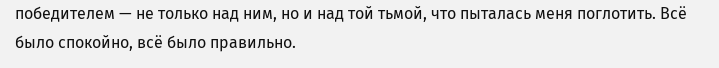победителем — не только над ним, но и над той тьмой, что пыталась меня поглотить. Всё было спокойно, всё было правильно.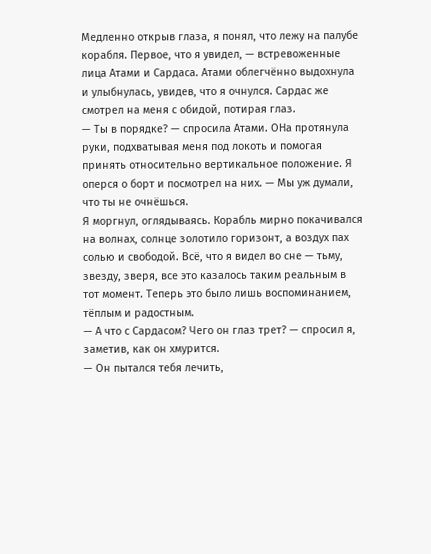Медленно открыв глаза, я понял, что лежу на палубе корабля. Первое, что я увидел, — встревоженные лица Атами и Сардаса. Атами облегчённо выдохнула и улыбнулась, увидев, что я очнулся. Сардас же смотрел на меня с обидой, потирая глаз.
— Ты в порядке? — спросила Атами. ОНа протянула руки, подхватывая меня под локоть и помогая принять относительно вертикальное положение. Я оперся о борт и посмотрел на них. — Мы уж думали, что ты не очнёшься.
Я моргнул, оглядываясь. Корабль мирно покачивался на волнах, солнце золотило горизонт, а воздух пах солью и свободой. Всё, что я видел во сне — тьму, звезду, зверя, все это казалось таким реальным в тот момент. Теперь это было лишь воспоминанием, тёплым и радостным.
— А что с Сардасом? Чего он глаз трет? — спросил я, заметив, как он хмурится.
— Он пытался тебя лечить,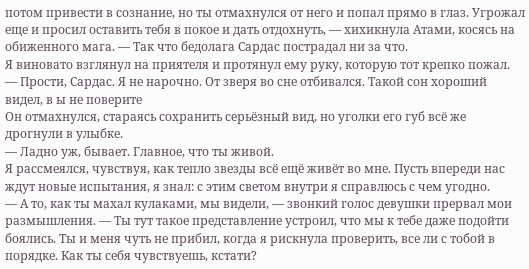потом привести в сознание, но ты отмахнулся от него и попал прямо в глаз. Угрожал еще и просил оставить тебя в покое и дать отдохнуть, — хихикнула Атами, косясь на обиженного мага. — Так что бедолага Сардас пострадал ни за что.
Я виновато взглянул на приятеля и протянул ему руку, которую тот крепко пожал.
— Прости, Сардас. Я не нарочно. От зверя во сне отбивался. Такой сон хороший видел, в ы не поверите
Он отмахнулся, стараясь сохранить серьёзный вид, но уголки его губ всё же дрогнули в улыбке.
— Ладно уж, бывает. Главное, что ты живой.
Я рассмеялся, чувствуя, как тепло звезды всё ещё живёт во мне. Пусть впереди нас ждут новые испытания, я знал: с этим светом внутри я справлюсь с чем угодно.
— А то, как ты махал кулаками, мы видели, — звонкий голос девушки прервал мои размышления. — Ты тут такое представление устроил, что мы к тебе даже подойти боялись. Ты и меня чуть не прибил, когда я рискнула проверить, все ли с тобой в порядке. Как ты себя чувствуешь, кстати?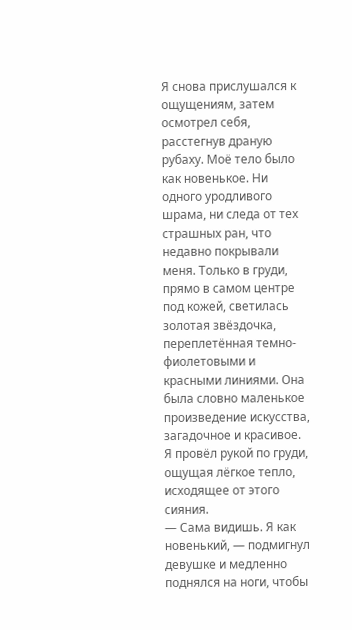Я снова прислушался к ощущениям, затем осмотрел себя, расстегнув драную рубаху. Моё тело было как новенькое. Ни одного уродливого шрама, ни следа от тех страшных ран, что недавно покрывали меня. Только в груди, прямо в самом центре под кожей, светилась золотая звёздочка, переплетённая темно-фиолетовыми и красными линиями. Она была словно маленькое произведение искусства, загадочное и красивое. Я провёл рукой по груди, ощущая лёгкое тепло, исходящее от этого сияния.
— Сама видишь. Я как новенький, — подмигнул девушке и медленно поднялся на ноги, чтобы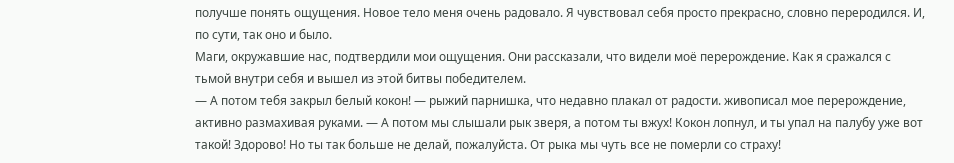получше понять ощущения. Новое тело меня очень радовало. Я чувствовал себя просто прекрасно, словно переродился. И, по сути, так оно и было.
Маги, окружавшие нас, подтвердили мои ощущения. Они рассказали, что видели моё перерождение. Как я сражался с тьмой внутри себя и вышел из этой битвы победителем.
— А потом тебя закрыл белый кокон! — рыжий парнишка, что недавно плакал от радости. живописал мое перерождение, активно размахивая руками. — А потом мы слышали рык зверя, а потом ты вжух! Кокон лопнул, и ты упал на палубу уже вот такой! Здорово! Но ты так больше не делай, пожалуйста. От рыка мы чуть все не померли со страху!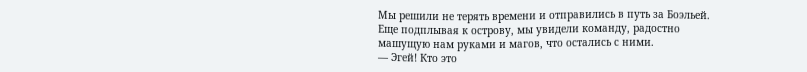Мы решили не терять времени и отправились в путь за Боэльей. Еще подплывая к острову, мы увидели команду, радостно машущую нам руками и магов, что остались с ними.
— Эгей! Кто это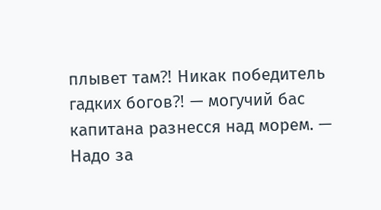плывет там⁈ Никак победитель гадких богов⁈ — могучий бас капитана разнесся над морем. — Надо за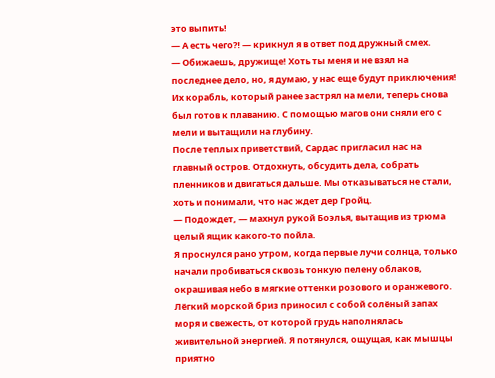это выпить!
— А есть чего⁈ — крикнул я в ответ под дружный смех.
— Обижаешь, дружище! Хоть ты меня и не взял на последнее дело, но, я думаю, у нас еще будут приключения!
Их корабль, который ранее застрял на мели, теперь снова был готов к плаванию. С помощью магов они сняли его с мели и вытащили на глубину.
После теплых приветствий, Сардас пригласил нас на главный остров. Отдохнуть, обсудить дела, собрать пленников и двигаться дальше. Мы отказываться не стали, хоть и понимали, что нас ждет дер Гройц.
— Подождет, — махнул рукой Боэлья, вытащив из трюма целый ящик какого-то пойла.
Я проснулся рано утром, когда первые лучи солнца, только начали пробиваться сквозь тонкую пелену облаков, окрашивая небо в мягкие оттенки розового и оранжевого. Лёгкий морской бриз приносил с собой солёный запах моря и свежесть, от которой грудь наполнялась живительной энергией. Я потянулся, ощущая, как мышцы приятно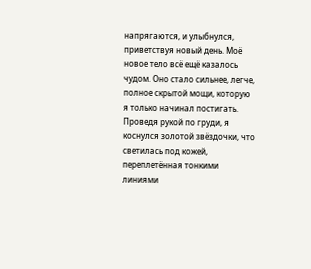напрягаются, и улыбнулся, приветствуя новый день. Моё новое тело всё ещё казалось чудом. Оно стало сильнее, легче, полное скрытой мощи, которую я только начинал постигать. Проведя рукой по груди, я коснулся золотой звёздочки, что светилась под кожей, переплетённая тонкими линиями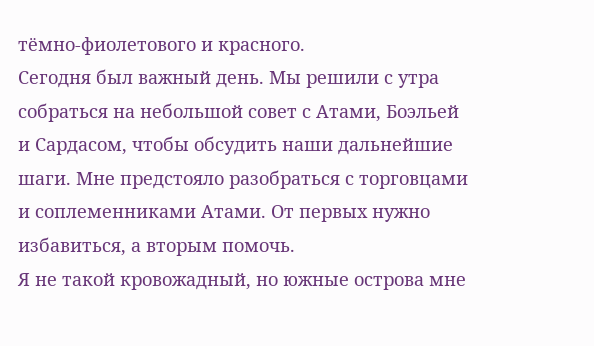тёмно-фиолетового и красного.
Сегодня был важный день. Мы решили с утра собраться на небольшой совет с Атами, Боэльей и Сардасом, чтобы обсудить наши дальнейшие шаги. Мне предстояло разобраться с торговцами и соплеменниками Атами. От первых нужно избавиться, а вторым помочь.
Я не такой кровожадный, но южные острова мне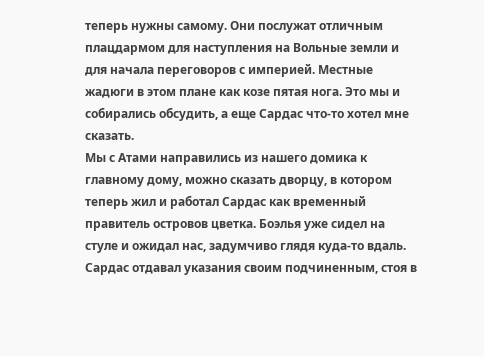теперь нужны самому. Они послужат отличным плацдармом для наступления на Вольные земли и для начала переговоров с империей. Местные жадюги в этом плане как козе пятая нога. Это мы и собирались обсудить, а еще Сардас что-то хотел мне сказать.
Мы с Атами направились из нашего домика к главному дому, можно сказать дворцу, в котором теперь жил и работал Сардас как временный правитель островов цветка. Боэлья уже сидел на стуле и ожидал нас, задумчиво глядя куда-то вдаль. Сардас отдавал указания своим подчиненным, стоя в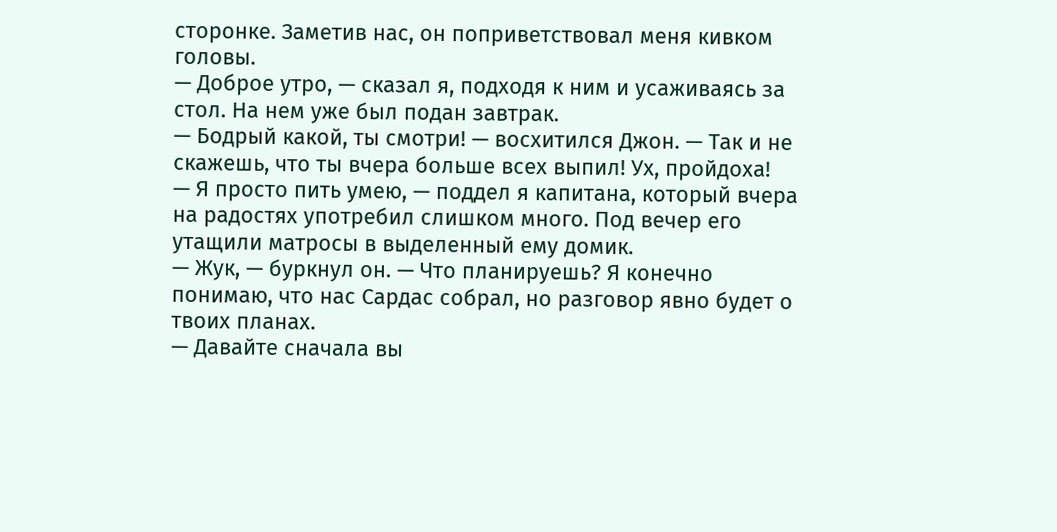сторонке. Заметив нас, он поприветствовал меня кивком головы.
— Доброе утро, — сказал я, подходя к ним и усаживаясь за стол. На нем уже был подан завтрак.
— Бодрый какой, ты смотри! — восхитился Джон. — Так и не скажешь, что ты вчера больше всех выпил! Ух, пройдоха!
— Я просто пить умею, — поддел я капитана, который вчера на радостях употребил слишком много. Под вечер его утащили матросы в выделенный ему домик.
— Жук, — буркнул он. — Что планируешь? Я конечно понимаю, что нас Сардас собрал, но разговор явно будет о твоих планах.
— Давайте сначала вы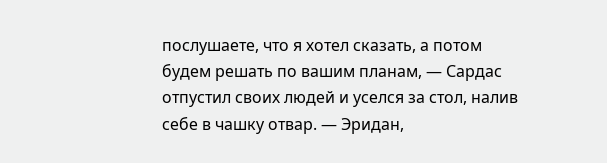послушаете, что я хотел сказать, а потом будем решать по вашим планам, — Сардас отпустил своих людей и уселся за стол, налив себе в чашку отвар. — Эридан,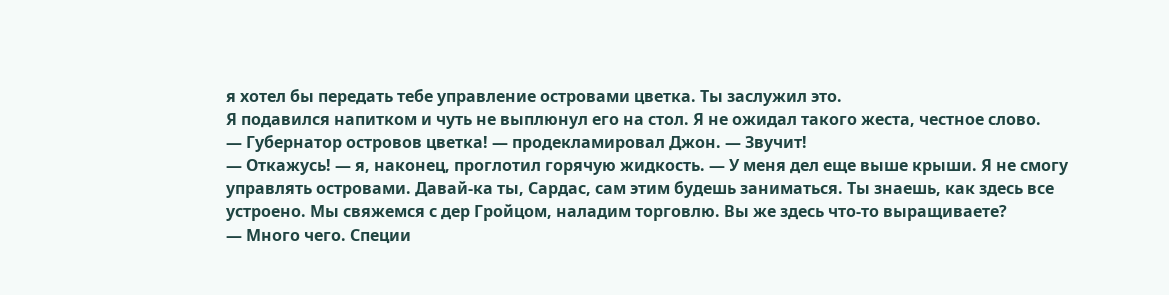я хотел бы передать тебе управление островами цветка. Ты заслужил это.
Я подавился напитком и чуть не выплюнул его на стол. Я не ожидал такого жеста, честное слово.
— Губернатор островов цветка! — продекламировал Джон. — Звучит!
— Откажусь! — я, наконец, проглотил горячую жидкость. — У меня дел еще выше крыши. Я не смогу управлять островами. Давай-ка ты, Сардас, сам этим будешь заниматься. Ты знаешь, как здесь все устроено. Мы свяжемся с дер Гройцом, наладим торговлю. Вы же здесь что-то выращиваете?
— Много чего. Специи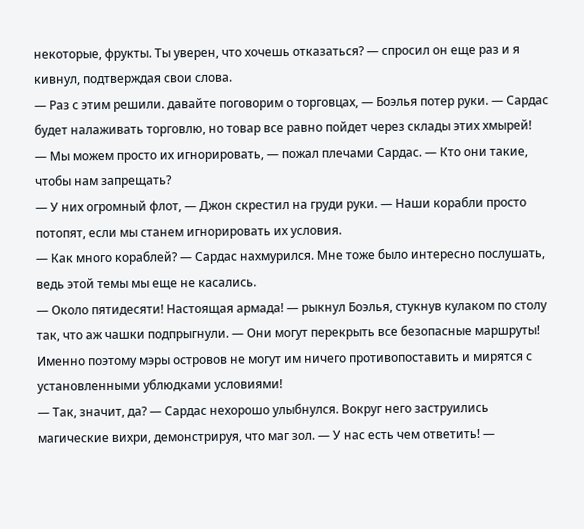некоторые, фрукты. Ты уверен, что хочешь отказаться? — спросил он еще раз и я кивнул, подтверждая свои слова.
— Раз с этим решили. давайте поговорим о торговцах, — Боэлья потер руки. — Сардас будет налаживать торговлю, но товар все равно пойдет через склады этих хмырей!
— Мы можем просто их игнорировать, — пожал плечами Сардас. — Кто они такие, чтобы нам запрещать?
— У них огромный флот, — Джон скрестил на груди руки. — Наши корабли просто потопят, если мы станем игнорировать их условия.
— Как много кораблей? — Сардас нахмурился. Мне тоже было интересно послушать, ведь этой темы мы еще не касались.
— Около пятидесяти! Настоящая армада! — рыкнул Боэлья, стукнув кулаком по столу так, что аж чашки подпрыгнули. — Они могут перекрыть все безопасные маршруты! Именно поэтому мэры островов не могут им ничего противопоставить и мирятся с установленными ублюдками условиями!
— Так, значит, да? — Сардас нехорошо улыбнулся. Вокруг него заструились магические вихри, демонстрируя, что маг зол. — У нас есть чем ответить! —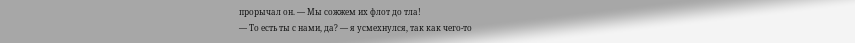прорычал он. — Мы сожжем их флот до тла!
— То есть ты с нами, да? — я усмехнулся, так как чего-то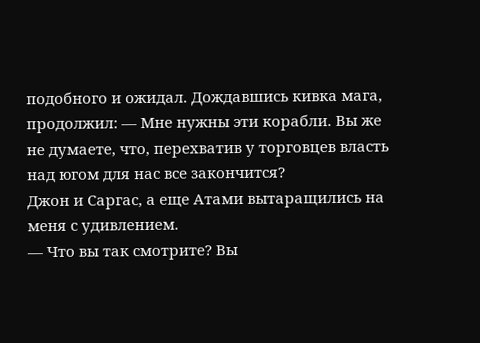подобного и ожидал. Дождавшись кивка мага, продолжил: — Мне нужны эти корабли. Вы же не думаете, что, перехватив у торговцев власть над югом для нас все закончится?
Джон и Саргас, а еще Атами вытаращились на меня с удивлением.
— Что вы так смотрите? Вы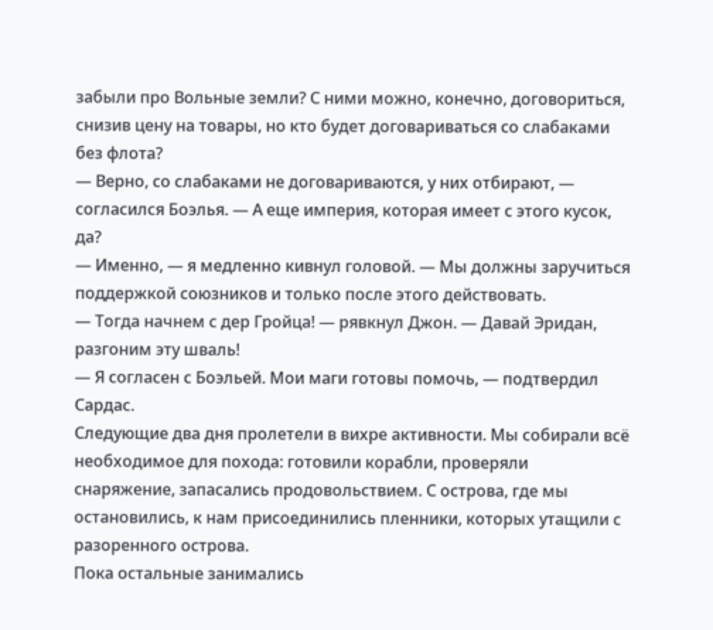забыли про Вольные земли? С ними можно, конечно, договориться, снизив цену на товары, но кто будет договариваться со слабаками без флота?
— Верно, со слабаками не договариваются, у них отбирают, — согласился Боэлья. — А еще империя, которая имеет с этого кусок, да?
— Именно, — я медленно кивнул головой. — Мы должны заручиться поддержкой союзников и только после этого действовать.
— Тогда начнем с дер Гройца! — рявкнул Джон. — Давай Эридан, разгоним эту шваль!
— Я согласен с Боэльей. Мои маги готовы помочь, — подтвердил Сардас.
Следующие два дня пролетели в вихре активности. Мы собирали всё необходимое для похода: готовили корабли, проверяли снаряжение, запасались продовольствием. С острова, где мы остановились, к нам присоединились пленники, которых утащили с разоренного острова.
Пока остальные занимались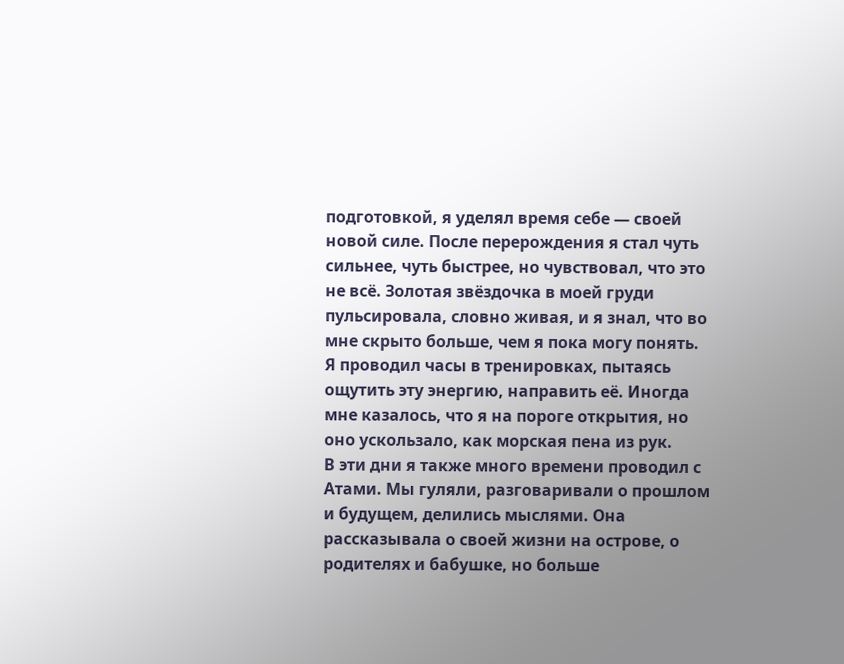подготовкой, я уделял время себе — своей новой силе. После перерождения я стал чуть сильнее, чуть быстрее, но чувствовал, что это не всё. Золотая звёздочка в моей груди пульсировала, словно живая, и я знал, что во мне скрыто больше, чем я пока могу понять. Я проводил часы в тренировках, пытаясь ощутить эту энергию, направить её. Иногда мне казалось, что я на пороге открытия, но оно ускользало, как морская пена из рук.
В эти дни я также много времени проводил с Атами. Мы гуляли, разговаривали о прошлом и будущем, делились мыслями. Она рассказывала о своей жизни на острове, о родителях и бабушке, но больше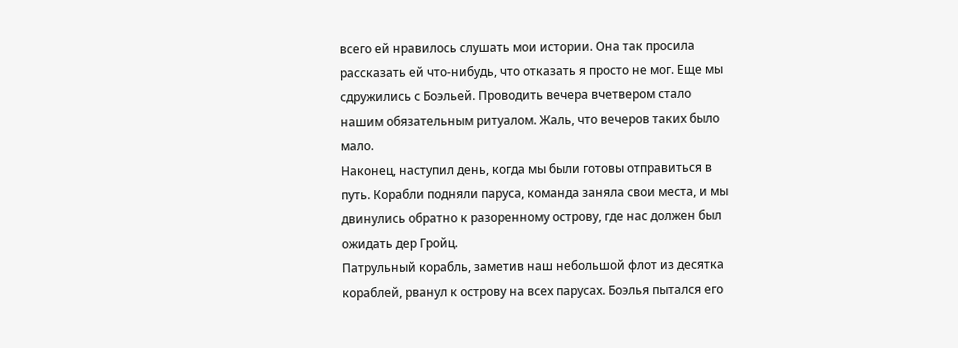всего ей нравилось слушать мои истории. Она так просила рассказать ей что-нибудь, что отказать я просто не мог. Еще мы сдружились с Боэльей. Проводить вечера вчетвером стало нашим обязательным ритуалом. Жаль, что вечеров таких было мало.
Наконец, наступил день, когда мы были готовы отправиться в путь. Корабли подняли паруса, команда заняла свои места, и мы двинулись обратно к разоренному острову, где нас должен был ожидать дер Гройц.
Патрульный корабль, заметив наш небольшой флот из десятка кораблей, рванул к острову на всех парусах. Боэлья пытался его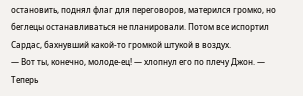остановить, поднял флаг для переговоров, матерился громко, но беглецы останавливаться не планировали. Потом все испортил Сардас, бахнувший какой-то громкой штукой в воздух.
— Вот ты, конечно, молоде-ец! — хлопнул его по плечу Джон. — Теперь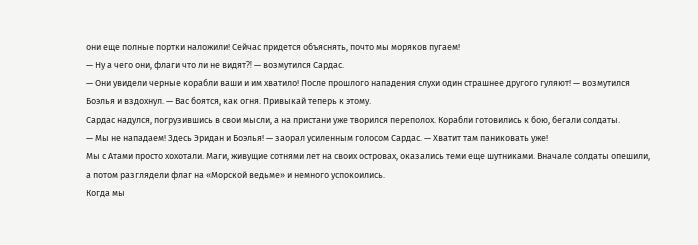они еще полные портки наложили! Сейчас придется объяснять, почто мы моряков пугаем!
— Ну а чего они, флаги что ли не видят⁈ — возмутился Сардас.
— Они увидели черные корабли ваши и им хватило! После прошлого нападения слухи один страшнее другого гуляют! — возмутился Боэлья и вздохнул. — Вас боятся, как огня. Привыкай теперь к этому.
Сардас надулся, погрузившись в свои мысли, а на пристани уже творился переполох. Корабли готовились к бою, бегали солдаты.
— Мы не нападаем! Здесь Эридан и Боэлья! — заорал усиленным голосом Сардас. — Хватит там паниковать уже!
Мы с Атами просто хохотали. Маги, живущие сотнями лет на своих островах, оказались теми еще шутниками. Вначале солдаты опешили, а потом разглядели флаг на «Морской ведьме» и немного успокоились.
Когда мы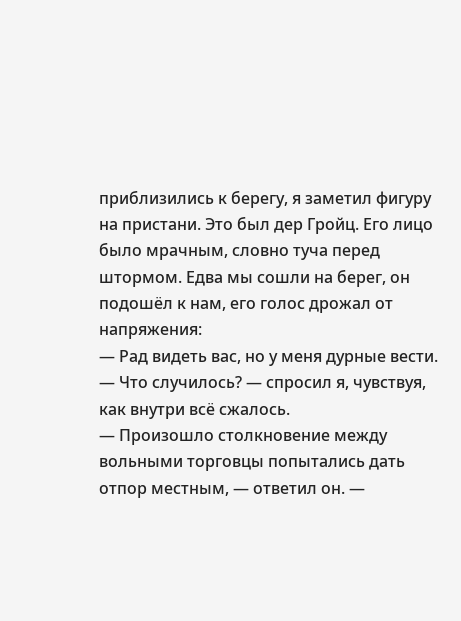приблизились к берегу, я заметил фигуру на пристани. Это был дер Гройц. Его лицо было мрачным, словно туча перед штормом. Едва мы сошли на берег, он подошёл к нам, его голос дрожал от напряжения:
— Рад видеть вас, но у меня дурные вести.
— Что случилось? — спросил я, чувствуя, как внутри всё сжалось.
— Произошло столкновение между вольными торговцы попытались дать отпор местным, — ответил он. —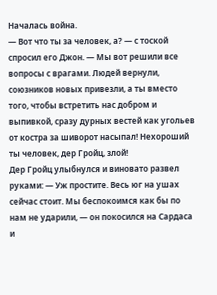Началась война.
— Вот что ты за человек, а? — с тоской спросил его Джон. — Мы вот решили все вопросы с врагами. Людей вернули, союзников новых привезли, а ты вместо того, чтобы встретить нас добром и выпивкой, сразу дурных вестей как угольев от костра за шиворот насыпал! Нехороший ты человек, дер Гройц, злой!
Дер Гройц улыбнулся и виновато развел руками: — Уж простите. Весь юг на ушах сейчас стоит. Мы беспокоимся как бы по нам не ударили, — он покосился на Сардаса и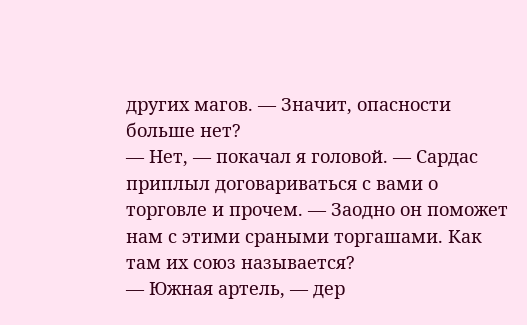других магов. — Значит, опасности больше нет?
— Нет, — покачал я головой. — Сардас приплыл договариваться с вами о торговле и прочем. — Заодно он поможет нам с этими сраными торгашами. Как там их союз называется?
— Южная артель, — дер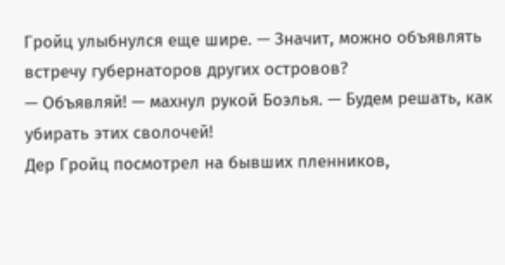Гройц улыбнулся еще шире. — Значит, можно объявлять встречу губернаторов других островов?
— Объявляй! — махнул рукой Боэлья. — Будем решать, как убирать этих сволочей!
Дер Гройц посмотрел на бывших пленников,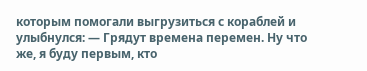которым помогали выгрузиться с кораблей и улыбнулся: — Грядут времена перемен. Ну что же, я буду первым, кто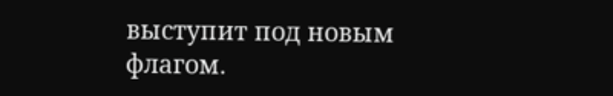выступит под новым флагом.